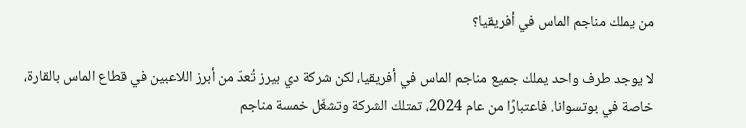من يملك مناجم الماس في أفريقيا؟

لا يوجد طرف واحد يملك جميع مناجم الماس في أفريقيا، لكن شركة دي بيرز تُعدّ من أبرز اللاعبين في قطاع الماس بالقارة، خاصة في بوتسوانا. فاعتبارًا من عام 2024، تمتلك الشركة وتشغّل خمسة مناجم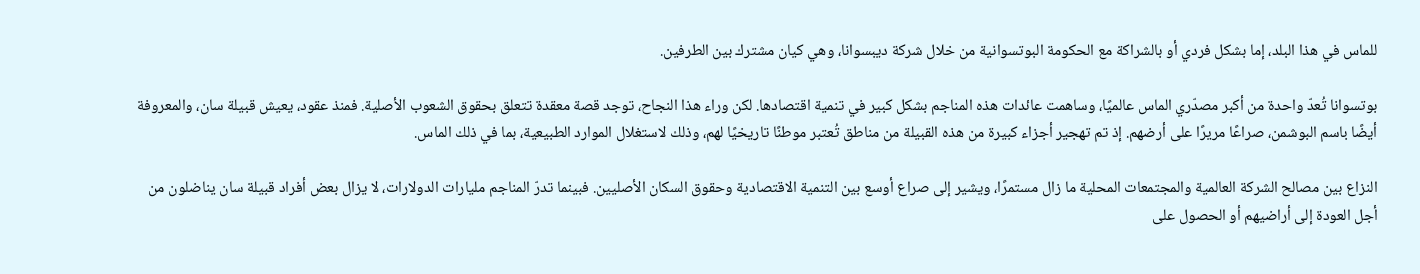للماس في هذا البلد، إما بشكل فردي أو بالشراكة مع الحكومة البوتسوانية من خلال شركة ديبسوانا، وهي كيان مشترك بين الطرفين.

بوتسوانا تُعدّ واحدة من أكبر مصدّري الماس عالميًا، وساهمت عائدات هذه المناجم بشكل كبير في تنمية اقتصادها. لكن وراء هذا النجاح، توجد قصة معقدة تتعلق بحقوق الشعوب الأصلية. فمنذ عقود، يعيش قبيلة سان، والمعروفة أيضًا باسم البوشمن، صراعًا مريرًا على أرضهم. إذ تم تهجير أجزاء كبيرة من هذه القبيلة من مناطق تُعتبر موطنًا تاريخيًا لهم، وذلك لاستغلال الموارد الطبيعية، بما في ذلك الماس.

النزاع بين مصالح الشركة العالمية والمجتمعات المحلية ما زال مستمرًا، ويشير إلى صراع أوسع بين التنمية الاقتصادية وحقوق السكان الأصليين. فبينما تدرّ المناجم مليارات الدولارات، لا يزال بعض أفراد قبيلة سان يناضلون من أجل العودة إلى أراضيهم أو الحصول على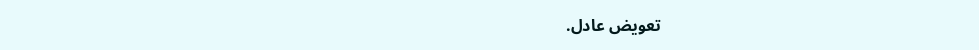تعويض عادل.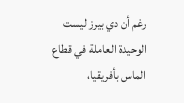رغم أن دي بيرز ليست الوحيدة العاملة في قطاع الماس بأفريقيا،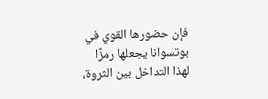فإن حضورها القوي في بوتسوانا يجعلها رمزًا لهذا التداخل بين الثروة،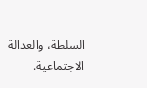السلطة، والعدالة الاجتماعية.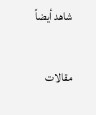شاهد أيضاً

مقالات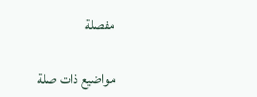مفصلة

مواضيع ذات صلة